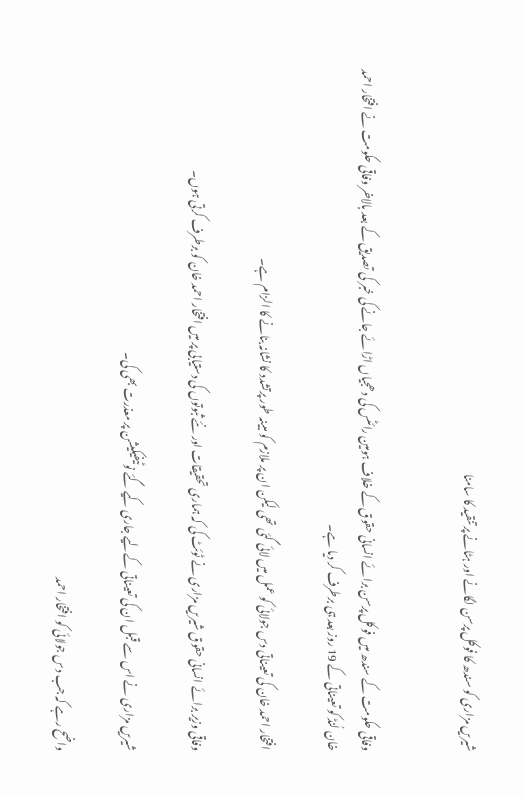شیریں مزاری کو سندھ کا فوکل پرسن لگانے اور ہٹانے پر تنقید کا سامنا


وفاقی حکومت کے سندھ میں فوکل پرسن برائے انسانی حقوق کے خلاف ہومین رائٹس کی دھجیاں اڑائے جانے کی خبر کی تصدیق کے بعد بالاخر وفاقی حکومت نے افتخار احمد خان لُنڈ کو تعیناتی کے 19 روز بعد ہی برطرف کر دیا ہے۔

افتخار احمد خان کی تعیناتی دس جولائی کو عمل میں لائی گئی تھی لیکن ان پر ملازم کو مبینہ طور پرتشدد کا نشانہ بنانے کا الزام ہے۔

وفاقی وزیر برائے انسانی حقوق شیریں مزاری نے ٹوئٹ کی کہ ہماری تحقیقات اور نئے ثبوتوں کی دستیابی پر میں افتخار احمد خان کو برطرف کرتی ہوں۔

شیریں مزاری نے اس سے قبل ان کی تعیناتی کےلیے جاری کیے گئے نوٹیفیکیشن پر معذرت بھی کی۔

واضح رہے کہ جب دس جولائی کو افتخار احمد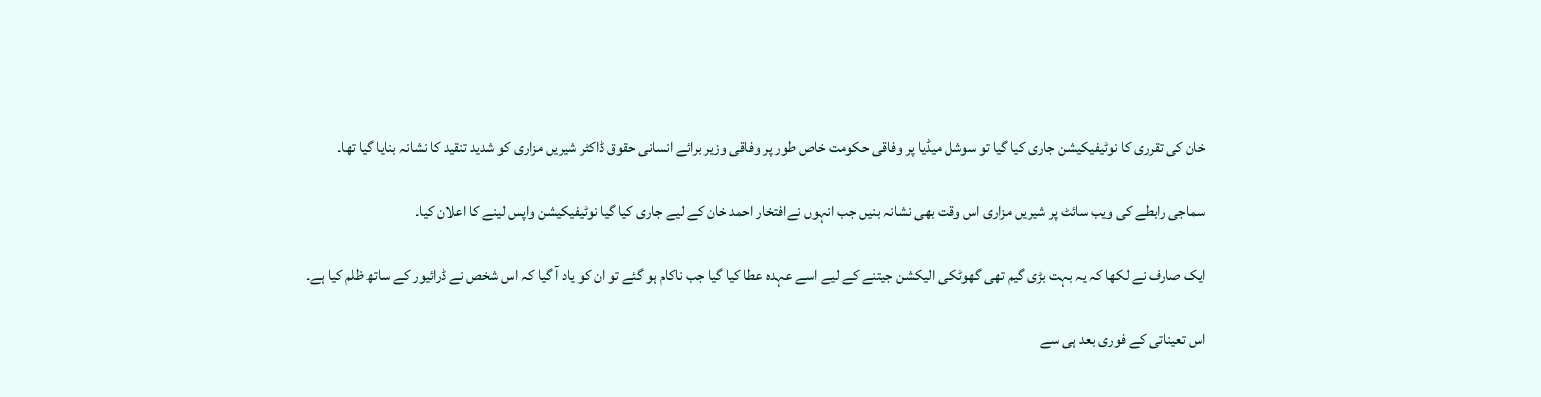خان کی تقرری کا نوٹیفیکیشن جاری کیا گیا تو سوشل میڈیا پر وفاقی حکومت خاص طور پر وفاقی وزیر برائے انسانی حقوق ڈاکٹر شیریں مزاری کو شدید تنقید کا نشانہ بنایا گیا تھا۔

سماجی رابطے کی ویب سائٹ پر شیریں مزاری اس وقت بھی نشانہ بنیں جب انہوں نےافتخار احمد خان کے لیے جاری کیا گیا نوٹیفیکیشن واپس لینے کا اعلان کیا۔

ایک صارف نے لکھا کہ یہ بہت بڑی گیم تھی گھوٹکی الیکشن جیتنے کے لیے اسے عہدہ عطا کیا گیا جب ناکام ہو گئے تو ان کو یاد آ گیا کہ اس شخص نے ڈرائیور کے ساتھ ظلم کیا ہے۔

اس تعیناتی کے فوری بعد ہی سے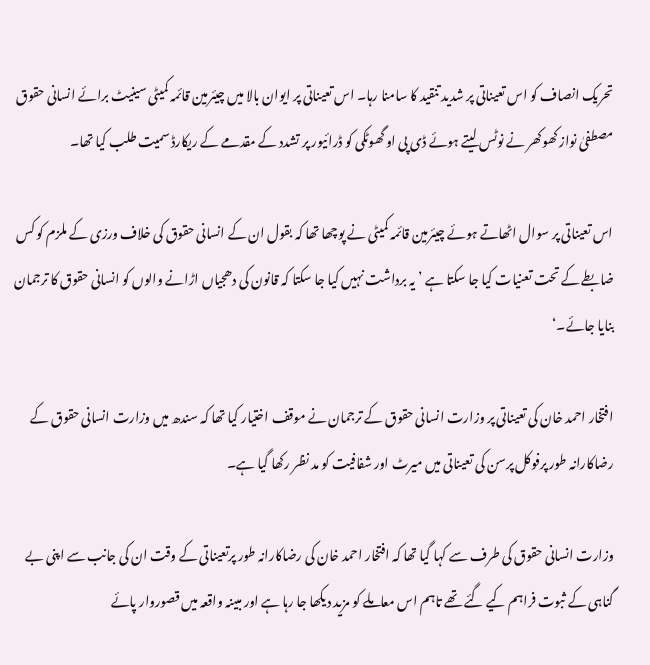تحریک انصاف کو اس تعیناتی پر شدید تنقید کا سامنا رہا۔ اس تعیناتی پر ایوان بالا میں چیئرمین قائمہ کمیٹی سینیٹ برائے انسانی حقوق مصطفیٰ نواز کھوکھر نے نوٹس لیتے ہوئے ڈی پی او گھوٹکی کو ڈرائیور پر تشدد کے مقدمے کے ریکارڈ سمیت طلب کیا تھا۔

اس تعیناتی پر سوال اٹھاتے ہوئے چیئرمین قائمہ کمیٹی نے پوچھا تھا کہ بقول ان کے انسانی حقوق کی خلاف ورزی کے ملزم کو کس ضابطے کے تحت تعنیات کیا جا سکتا ہے ’یہ برداشت نہیں کیا جا سکتا کہ قانون کی دھجیاں اڑانے والوں کو انسانی حقوق کا ترجمان بنایا جائے۔‘

افتخار احمد خان کی تعیناتی پر وزارت انسانی حقوق کے ترجمان نے موقف اختیار کیا تھا کہ سندھ میں وزارت انسانی حقوق کے رضاکارانہ طور پرفوکل پرسن کی تعیناتی میں میرٹ اور شفافیت کو مد نظر رکھا گیا ہے۔

وزارت انسانی حقوق کی طرف سے کہا گیا تھا کہ افتخار احمد خان کی رضاکارانہ طور پرتعیناتی کے وقت ان کی جانب سے اپنی بے گناہی کے ثبوت فراہم کیے گئے تھے تاہم اس معاملے کو مزید دیکھا جا رہا ہے اور مبینہ واقعہ میں قصوروار پائے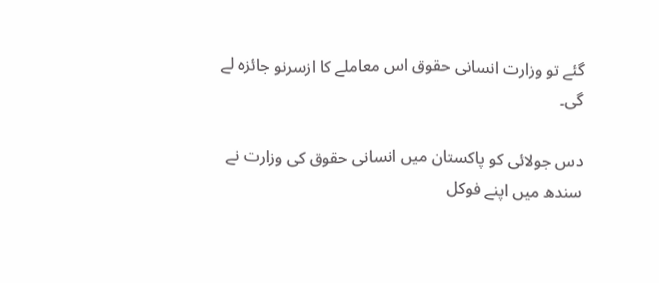گئے تو وزارت انسانی حقوق اس معاملے کا ازسرنو جائزہ لے گی۔

دس جولائی کو پاکستان میں انسانی حقوق کی وزارت نے سندھ میں اپنے فوکل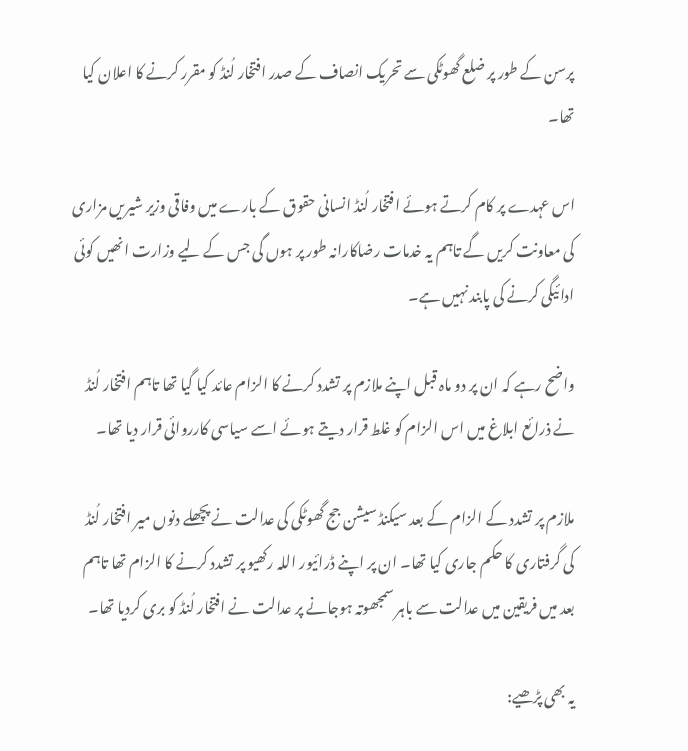پرسن کے طور پر ضلع گھوٹکی سے تحریک انصاف کے صدر افتخار لُنڈ کو مقرر کرنے کا اعلان کیا تھا۔

اس عہدے پر کام کرتے ہوئے افتخار لُنڈ انسانی حقوق کے بارے میں وفاقی وزیر شیریں مزاری کی معاونت کریں گے تاہم یہ خدمات رضاکارانہ طور پر ہوں گی جس کے لیے وزارت انھیں کوئی ادائیگی کرنے کی پابند نہیں ہے۔

واضح رہے کہ ان پر دو ماہ قبل اپنے ملازم پر تشدد کرنے کا الزام عائد کیا گیا تھا تاہم افتخار لُنڈ نے ذرائع ابلاغ میں اس الزام کو غلط قرار دیتے ہوئے اسے سیاسی کارروائی قرار دیا تھا۔

ملازم پر تشدد کے الزام کے بعد سیکنڈ سیشن جج گھوٹکی کی عدالت نے پچھلے دنوں میر افتخار لُنڈ  کی گرفتاری کا حکم جاری کیا تھا۔ ان پر اپنے ڈرائیور اللہ رکھیو پر تشدد کرنے کا الزام تھا تاہم بعد میں فریقین میں عدالت سے باہر سمجھوتہ ہوجانے پر عدالت نے افتخار لُنڈ کو بری کردیا تھا۔

یہ بھی پڑھیے: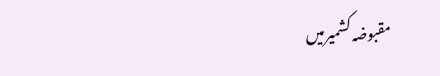مقبوضہ کشمیرمیں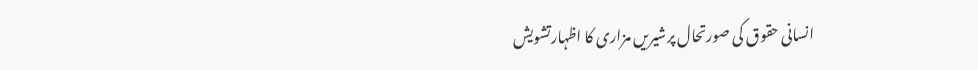انسانی حقوق کی صورتحال پرشیریں مزاری کا اظہارتشویش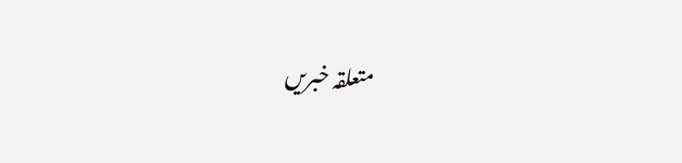متعلقہ خبریں